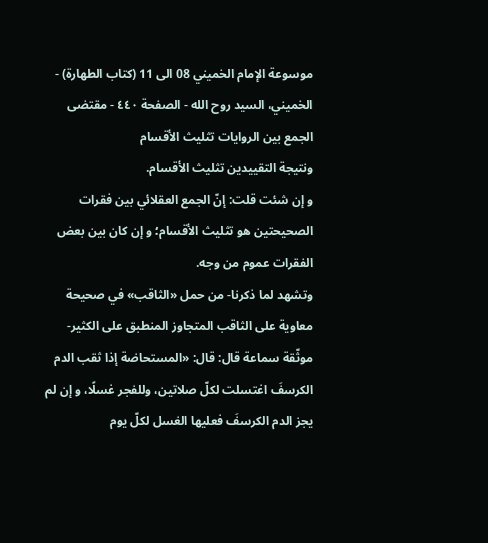موسوعة الإمام الخميني 08 الى 11 (كتاب الطهارة) - الخميني، السيد روح الله - الصفحة ٤٤٠ - مقتضى الجمع بين الروايات تثليث الأقسام
ونتيجة التقييدين تثليث الأقسام.
و إن شئت قلت: إنّ الجمع العقلائي بين فقرات الصحيحتين هو تثليث الأقسام؛ و إن كان بين بعض الفقرات عموم من وجه.
وتشهد لما ذكرنا- من حمل «الثاقب» في صحيحة معاوية على الثاقب المتجاوز المنطبق على الكثير- موثّقة سماعة قال: قال: «المستحاضة إذا ثقب الدم الكرسفَ اغتسلت لكلّ صلاتين، وللفجر غسلًا، و إن لم يجز الدم الكرسفَ فعليها الغسل لكلّ يوم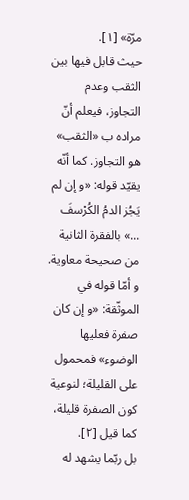مرّة» [١].
حيث قابل فيها بين الثقب وعدم التجاوز، فيعلم أنّ مراده ب «الثقب» هو التجاوز. كما أنّه يقيّد قوله: «و إن لم يَجُز الدمُ الكُرْسفَ ...» بالفقرة الثانية من صحيحة معاوية.
و أمّا قوله في الموثّقة: «و إن كان صفرة فعليها الوضوء» فمحمول على القليلة؛ لنوعية كون الصفرة قليلة، كما قيل [٢].
بل ربّما يشهد له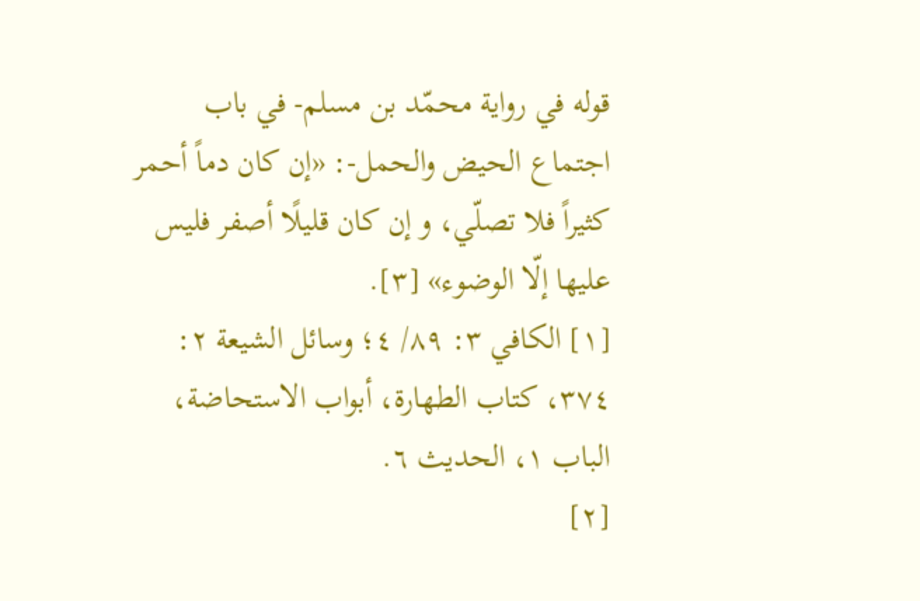قوله في رواية محمّد بن مسلم- في باب اجتماع الحيض والحمل-: «إن كان دماً أحمر كثيراً فلا تصلّي، و إن كان قليلًا أصفر فليس عليها إلّا الوضوء» [٣].
[١] الكافي ٣: ٨٩/ ٤؛ وسائل الشيعة ٢: ٣٧٤، كتاب الطهارة، أبواب الاستحاضة، الباب ١، الحديث ٦.
[٢]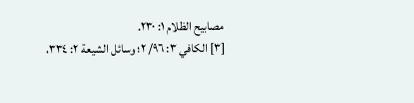مصابيح الظلام ١: ٢٣٠.
[٣] الكافي ٣: ٩٦/ ٢؛ وسائل الشيعة ٢: ٣٣٤،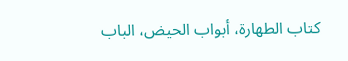كتاب الطهارة، أبواب الحيض، الباب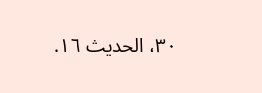٣٠، الحديث ١٦.